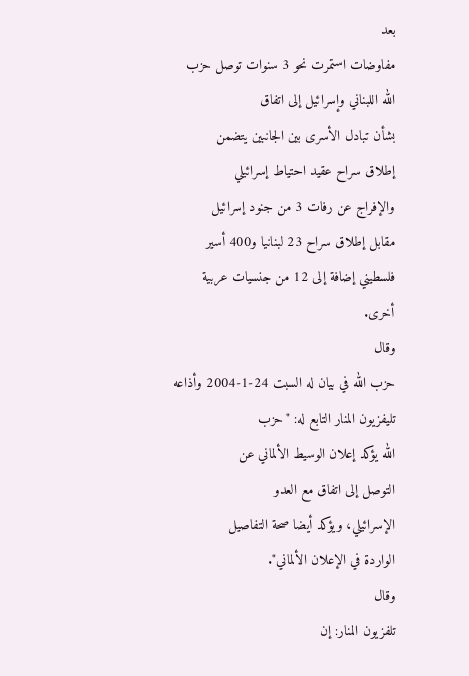بعد
مفاوضات استمرت نحو 3 سنوات توصل حزب
الله اللبناني وإسرائيل إلى اتفاق
بشأن تبادل الأسرى بين الجانبين يتضمن
إطلاق سراح عقيد احتياط إسرائيلي
والإفراج عن رفات 3 من جنود إسرائيل
مقابل إطلاق سراح 23 لبنانيا و400 أسير
فلسطيني إضافة إلى 12 من جنسيات عربية
أخرى.
وقال
حزب الله في بيان له السبت 24-1-2004 وأذاعه
تليفزيون المنار التابع له: "حزب
الله يؤكد إعلان الوسيط الألماني عن
التوصل إلى اتفاق مع العدو
الإسرائيلي، ويؤكد أيضا صحة التفاصيل
الواردة في الإعلان الألماني".
وقال
تلفزيون المنار: إن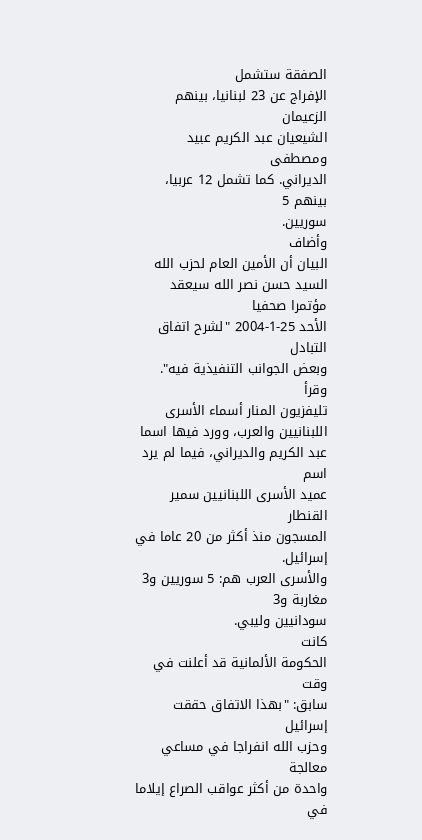الصفقة ستشمل
الإفراج عن 23 لبنانيا، بينهم الزعيمان
الشيعيان عبد الكريم عبيد ومصطفى
الديراني. كما تشمل 12 عربيا، بينهم 5
سوريين.
وأضاف
البيان أن الأمين العام لحزب الله
السيد حسن نصر الله سيعقد مؤتمرا صحفيا
الأحد 25-1-2004 "لشرح اتفاق التبادل
وبعض الجوانب التنفيذية فيه".
وقرأ
تليفزيون المنار أسماء الأسرى
اللبنانيين والعرب، وورد فيها اسما
عبد الكريم والديراني، فيما لم يرد اسم
عميد الأسرى اللبنانيين سمير القنطار
المسجون منذ أكثر من 20 عاما في إسرائيل.
والأسرى العرب هم: 5 سوريين و3 مغاربة و3
سودانيين وليبي.
كانت
الحكومة الألمانية قد أعلنت في وقت
سابق: "بهذا الاتفاق حققت إسرائيل
وحزب الله انفراجا في مساعي معالجة
واحدة من أكثر عواقب الصراع إيلاما في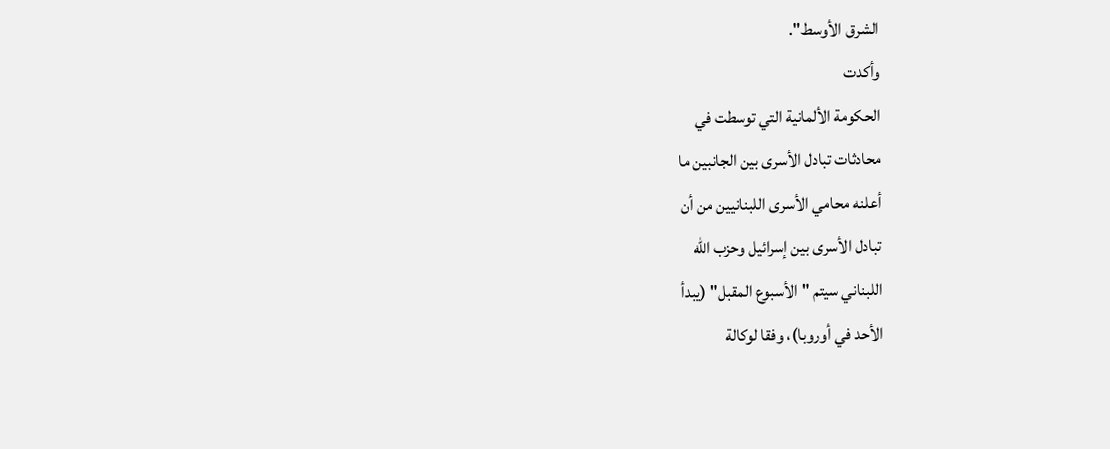الشرق الأوسط".
وأكدت
الحكومة الألمانية التي توسطت في
محادثات تبادل الأسرى بين الجانبين ما
أعلنه محامي الأسرى اللبنانيين من أن
تبادل الأسرى بين إسرائيل وحزب الله
اللبناني سيتم "الأسبوع المقبل" (يبدأ
الأحد في أوروبا)، وفقا لوكالة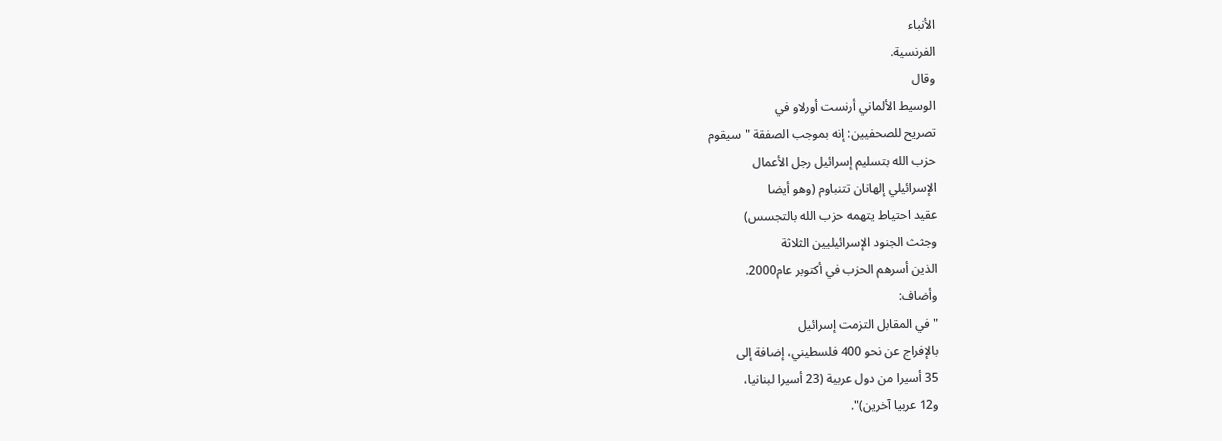الأنباء
الفرنسية.
وقال
الوسيط الألماني أرنست أورلاو في
تصريح للصحفيين: إنه بموجب الصفقة "سيقوم
حزب الله بتسليم إسرائيل رجل الأعمال
الإسرائيلي إلهانان تتنباوم (وهو أيضا
عقيد احتياط يتهمه حزب الله بالتجسس)
وجثث الجنود الإسرائيليين الثلاثة
الذين أسرهم الحزب في أكتوبر عام2000.
وأضاف:
"في المقابل التزمت إسرائيل
بالإفراج عن نحو 400 فلسطيني، إضافة إلى
35 أسيرا من دول عربية (23 أسيرا لبنانيا،
و12 عربيا آخرين)".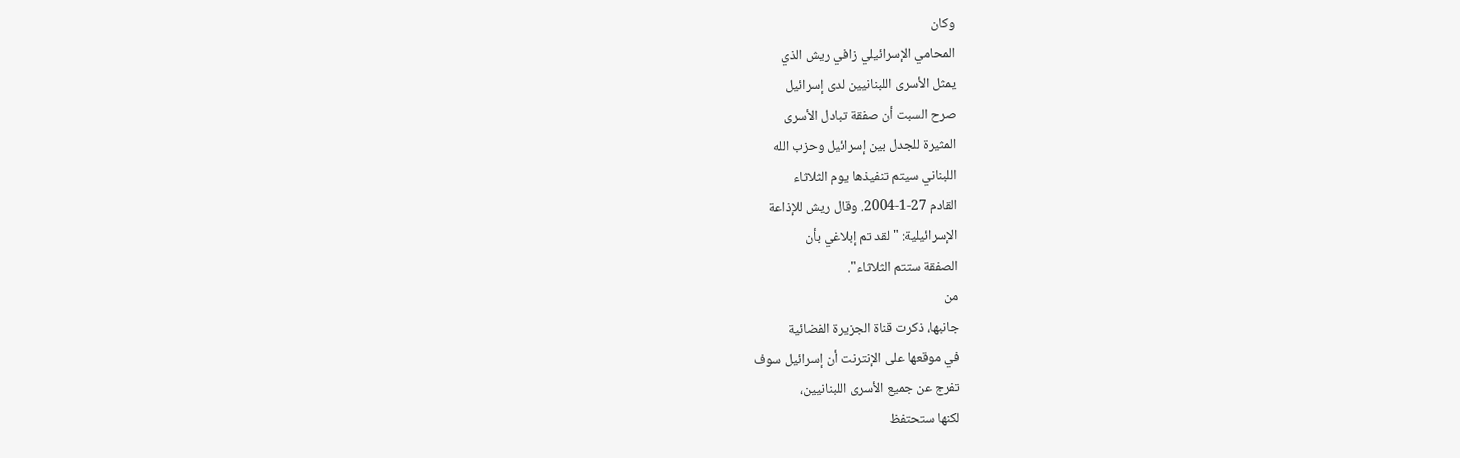وكان
المحامي الإسرائيلي زافي ريش الذي
يمثل الأسرى اللبنانيين لدى إسرائيل
صرح السبت أن صفقة تبادل الأسرى
المثيرة للجدل بين إسرائيل وحزب الله
اللبناني سيتم تنفيذها يوم الثلاثاء
القادم 27-1-2004. وقال ريش للإذاعة
الإسرائيلية: "لقد تم إبلاغي بأن
الصفقة ستتم الثلاثاء".
من
جانبها، ذكرت قناة الجزيرة الفضائية
في موقعها على الإنترنت أن إسرائيل سوف
تفرج عن جميع الأسرى اللبنانيين،
لكنها ستحتفظ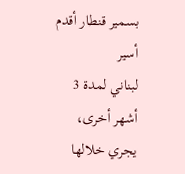بسمير قنطار أقدم أسير
لبناني لمدة 3 أشهر أخرى، يجري خلالها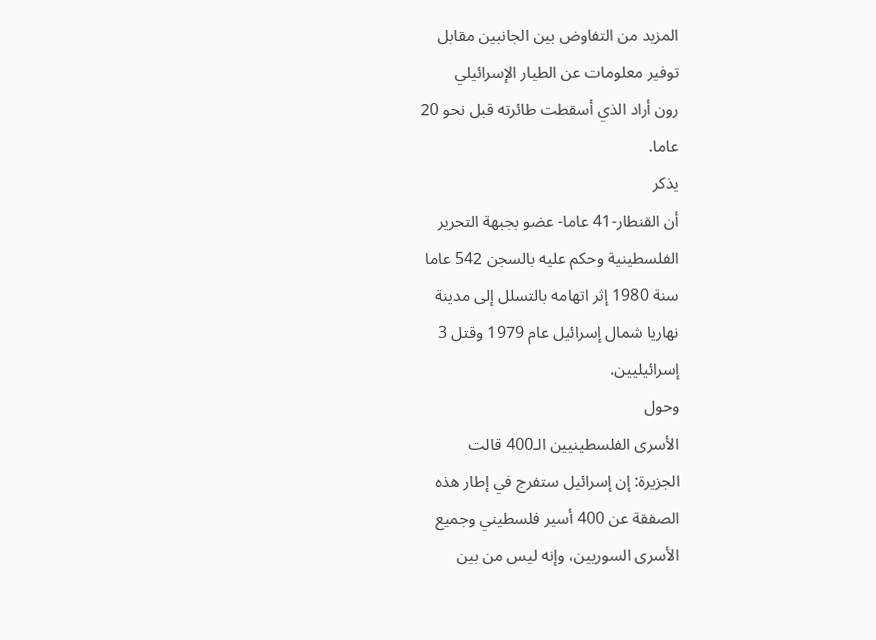المزيد من التفاوض بين الجانبين مقابل
توفير معلومات عن الطيار الإسرائيلي
رون أراد الذي أسقطت طائرته قبل نحو 20
عاما.
يذكر
أن القنطار-41 عاما- عضو بجبهة التحرير
الفلسطينية وحكم عليه بالسجن 542 عاما
سنة 1980 إثر اتهامه بالتسلل إلى مدينة
نهاريا شمال إسرائيل عام 1979 وقتل 3
إسرائيليين.
وحول
الأسرى الفلسطينيين الـ400 قالت
الجزيرة: إن إسرائيل ستفرج في إطار هذه
الصفقة عن 400 أسير فلسطيني وجميع
الأسرى السوريين، وإنه ليس من بين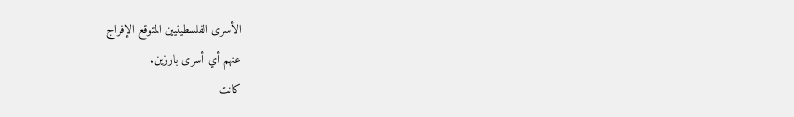الأسرى الفلسطينيين المتوقع الإفراج
عنهم أي أسرى بارزين.
كانت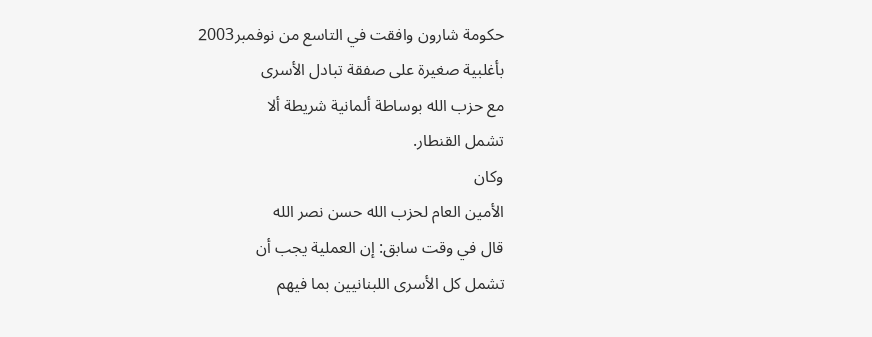حكومة شارون وافقت في التاسع من نوفمبر2003
بأغلبية صغيرة على صفقة تبادل الأسرى
مع حزب الله بوساطة ألمانية شريطة ألا
تشمل القنطار.
وكان
الأمين العام لحزب الله حسن نصر الله
قال في وقت سابق: إن العملية يجب أن
تشمل كل الأسرى اللبنانيين بما فيهم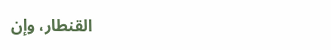القنطار، وإن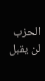الحزب لن يقبل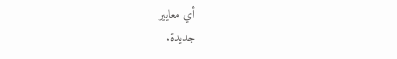أي معايير
جديدة.